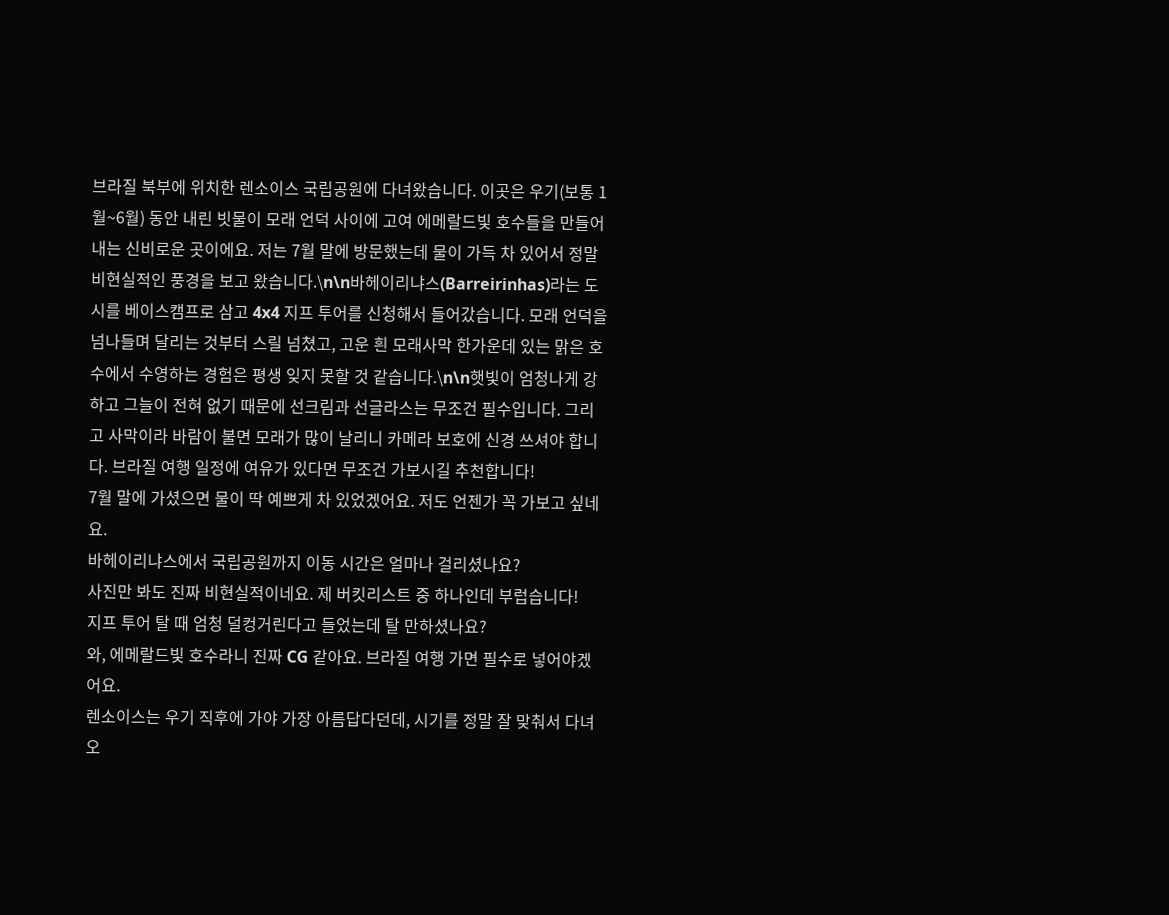브라질 북부에 위치한 렌소이스 국립공원에 다녀왔습니다. 이곳은 우기(보통 1월~6월) 동안 내린 빗물이 모래 언덕 사이에 고여 에메랄드빛 호수들을 만들어내는 신비로운 곳이에요. 저는 7월 말에 방문했는데 물이 가득 차 있어서 정말 비현실적인 풍경을 보고 왔습니다.\n\n바헤이리냐스(Barreirinhas)라는 도시를 베이스캠프로 삼고 4x4 지프 투어를 신청해서 들어갔습니다. 모래 언덕을 넘나들며 달리는 것부터 스릴 넘쳤고, 고운 흰 모래사막 한가운데 있는 맑은 호수에서 수영하는 경험은 평생 잊지 못할 것 같습니다.\n\n햇빛이 엄청나게 강하고 그늘이 전혀 없기 때문에 선크림과 선글라스는 무조건 필수입니다. 그리고 사막이라 바람이 불면 모래가 많이 날리니 카메라 보호에 신경 쓰셔야 합니다. 브라질 여행 일정에 여유가 있다면 무조건 가보시길 추천합니다!
7월 말에 가셨으면 물이 딱 예쁘게 차 있었겠어요. 저도 언젠가 꼭 가보고 싶네요.
바헤이리냐스에서 국립공원까지 이동 시간은 얼마나 걸리셨나요?
사진만 봐도 진짜 비현실적이네요. 제 버킷리스트 중 하나인데 부럽습니다!
지프 투어 탈 때 엄청 덜컹거린다고 들었는데 탈 만하셨나요?
와, 에메랄드빛 호수라니 진짜 CG 같아요. 브라질 여행 가면 필수로 넣어야겠어요.
렌소이스는 우기 직후에 가야 가장 아름답다던데, 시기를 정말 잘 맞춰서 다녀오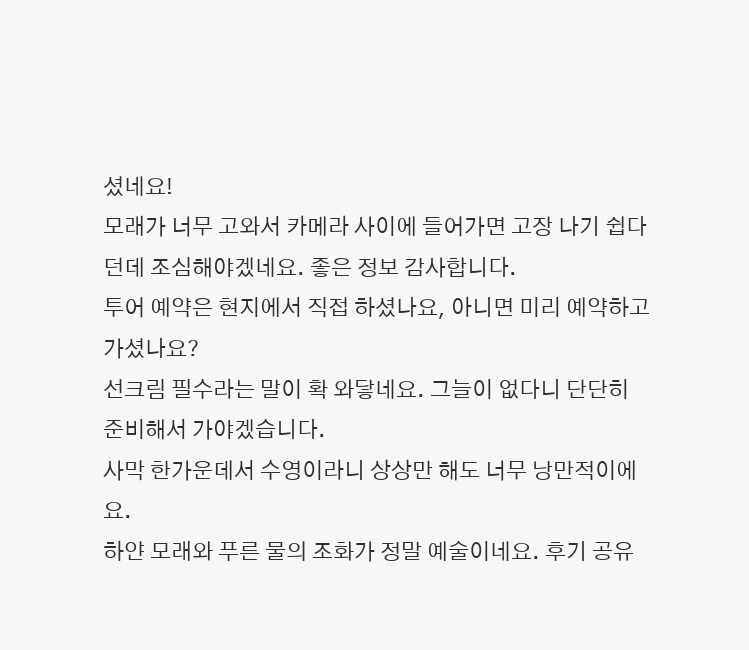셨네요!
모래가 너무 고와서 카메라 사이에 들어가면 고장 나기 쉽다던데 조심해야겠네요. 좋은 정보 감사합니다.
투어 예약은 현지에서 직접 하셨나요, 아니면 미리 예약하고 가셨나요?
선크림 필수라는 말이 확 와닿네요. 그늘이 없다니 단단히 준비해서 가야겠습니다.
사막 한가운데서 수영이라니 상상만 해도 너무 낭만적이에요.
하얀 모래와 푸른 물의 조화가 정말 예술이네요. 후기 공유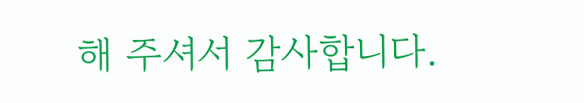해 주셔서 감사합니다.